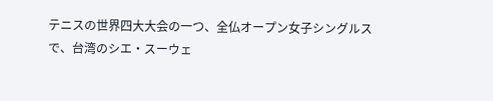テニスの世界四大大会の一つ、全仏オープン女子シングルスで、台湾のシエ・スーウェ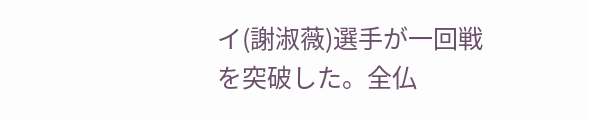イ(謝淑薇)選手が一回戦を突破した。全仏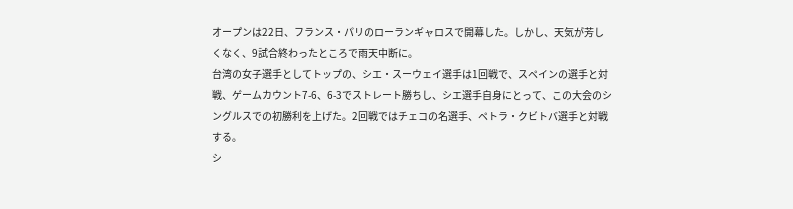オープンは22日、フランス・パリのローランギャロスで開幕した。しかし、天気が芳しくなく、9試合終わったところで雨天中断に。
台湾の女子選手としてトップの、シエ・スーウェイ選手は1回戦で、スペインの選手と対戦、ゲームカウント7-6、6-3でストレート勝ちし、シエ選手自身にとって、この大会のシングルスでの初勝利を上げた。2回戦ではチェコの名選手、ペトラ・クビトバ選手と対戦する。
シ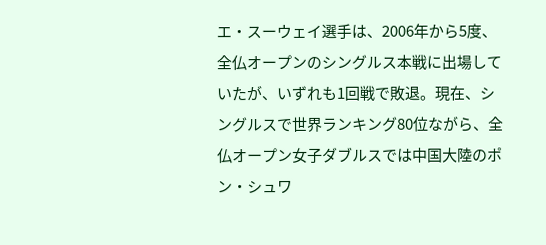エ・スーウェイ選手は、2006年から5度、全仏オープンのシングルス本戦に出場していたが、いずれも1回戦で敗退。現在、シングルスで世界ランキング80位ながら、全仏オープン女子ダブルスでは中国大陸のポン・シュワ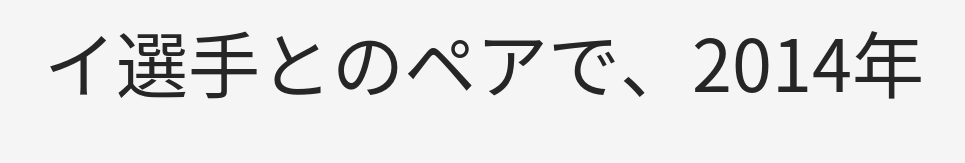イ選手とのペアで、2014年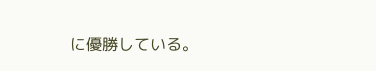に優勝している。